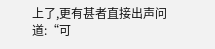上了,更有甚者直接出声问道:“可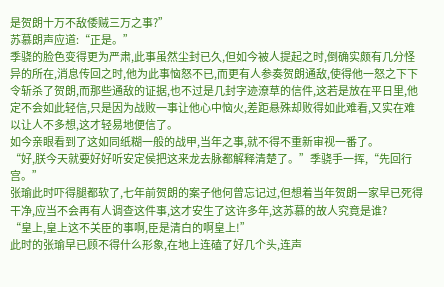是贺朗十万不敌倭贼三万之事?”
苏慕朗声应道:“正是。”
季骁的脸色变得更为严肃,此事虽然尘封已久,但如今被人提起之时,倒确实颇有几分怪异的所在,消息传回之时,他为此事恼怒不已,而更有人参奏贺朗通敌,使得他一怒之下下令斩杀了贺朗,而那些通敌的证据,也不过是几封字迹潦草的信件,这若是放在平日里,他定不会如此轻信,只是因为战败一事让他心中恼火,差距悬殊却败得如此难看,又实在难以让人不多想,这才轻易地便信了。
如今亲眼看到了这如同纸糊一般的战甲,当年之事,就不得不重新审视一番了。
“好,朕今天就要好好听安定侯把这来龙去脉都解释清楚了。”季骁手一挥,“先回行宫。”
张瑜此时吓得腿都软了,七年前贺朗的案子他何曾忘记过,但想着当年贺朗一家早已死得干净,应当不会再有人调查这件事,这才安生了这许多年,这苏慕的故人究竟是谁?
“皇上,皇上这不关臣的事啊,臣是清白的啊皇上!”
此时的张瑜早已顾不得什么形象,在地上连磕了好几个头,连声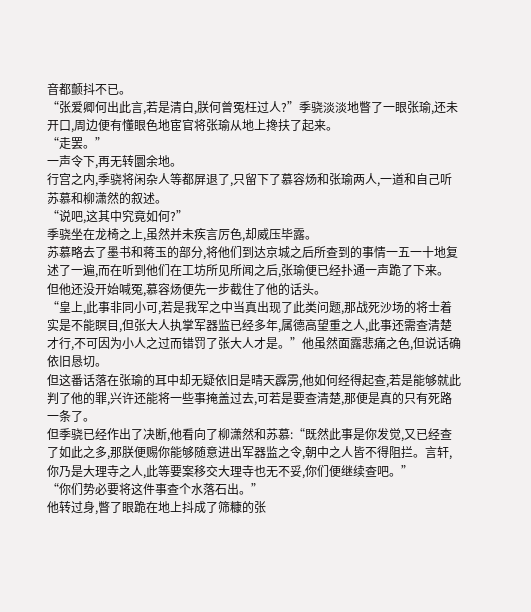音都颤抖不已。
“张爱卿何出此言,若是清白,朕何曾冤枉过人?”季骁淡淡地瞥了一眼张瑜,还未开口,周边便有懂眼色地宦官将张瑜从地上搀扶了起来。
“走罢。”
一声令下,再无转圜余地。
行宫之内,季骁将闲杂人等都屏退了,只留下了慕容炀和张瑜两人,一道和自己听苏慕和柳潇然的叙述。
“说吧,这其中究竟如何?”
季骁坐在龙椅之上,虽然并未疾言厉色,却威压毕露。
苏慕略去了墨书和蒋玉的部分,将他们到达京城之后所查到的事情一五一十地复述了一遍,而在听到他们在工坊所见所闻之后,张瑜便已经扑通一声跪了下来。
但他还没开始喊冤,慕容炀便先一步截住了他的话头。
“皇上,此事非同小可,若是我军之中当真出现了此类问题,那战死沙场的将士着实是不能瞑目,但张大人执掌军器监已经多年,属德高望重之人,此事还需查清楚才行,不可因为小人之过而错罚了张大人才是。”他虽然面露悲痛之色,但说话确依旧恳切。
但这番话落在张瑜的耳中却无疑依旧是晴天霹雳,他如何经得起查,若是能够就此判了他的罪,兴许还能将一些事掩盖过去,可若是要查清楚,那便是真的只有死路一条了。
但季骁已经作出了决断,他看向了柳潇然和苏慕:“既然此事是你发觉,又已经查了如此之多,那朕便赐你能够随意进出军器监之令,朝中之人皆不得阻拦。言轩,你乃是大理寺之人,此等要案移交大理寺也无不妥,你们便继续查吧。”
“你们势必要将这件事查个水落石出。”
他转过身,瞥了眼跪在地上抖成了筛糠的张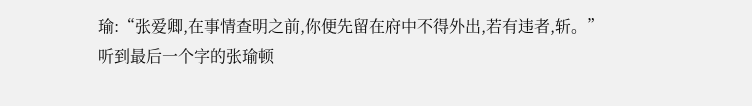瑜:“张爱卿,在事情查明之前,你便先留在府中不得外出,若有违者,斩。”
听到最后一个字的张瑜顿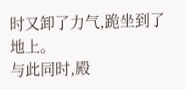时又卸了力气,跪坐到了地上。
与此同时,殿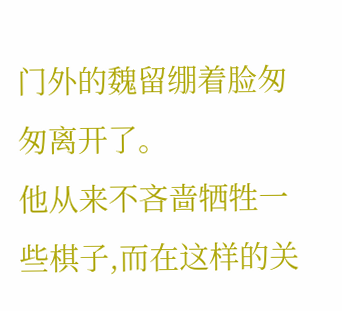门外的魏留绷着脸匆匆离开了。
他从来不吝啬牺牲一些棋子,而在这样的关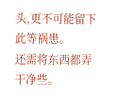头,更不可能留下此等祸患。
还需将东西都弄干净些。